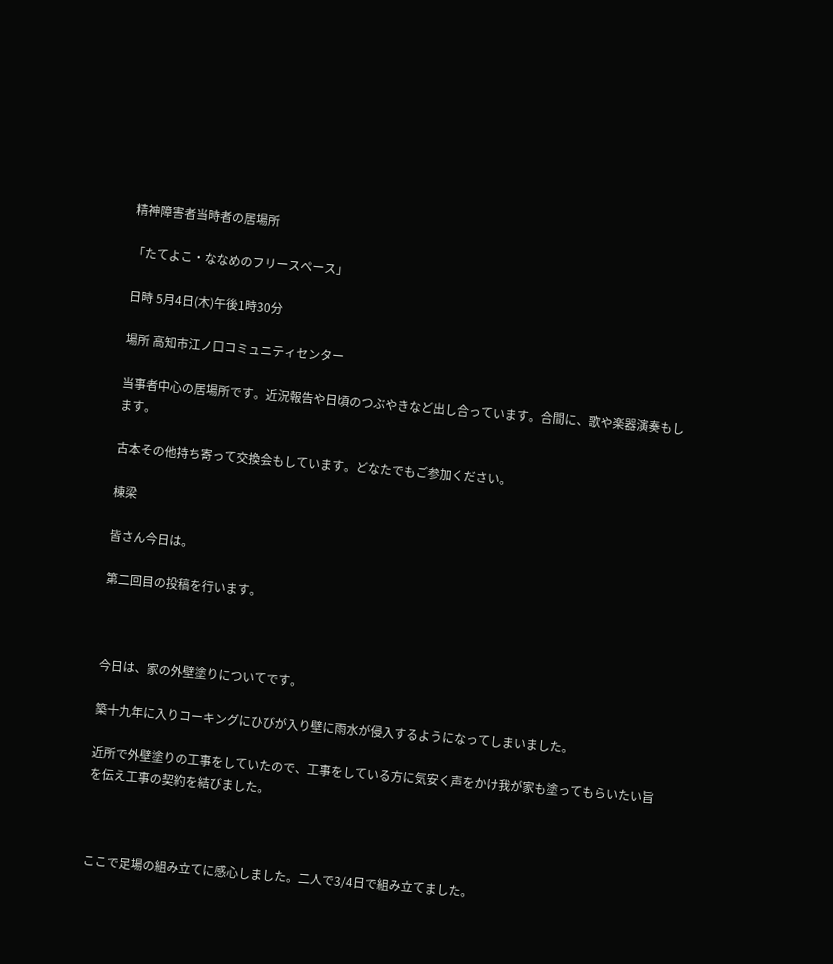精神障害者当時者の居場所

「たてよこ・ななめのフリースペース」

日時 5月4日(木)午後1時30分

場所 高知市江ノ口コミュニティセンター

当事者中心の居場所です。近況報告や日頃のつぶやきなど出し合っています。合間に、歌や楽器演奏もします。

古本その他持ち寄って交換会もしています。どなたでもご参加ください。

棟梁

皆さん今日は。

第二回目の投稿を行います。



今日は、家の外壁塗りについてです。

築十九年に入りコーキングにひびが入り壁に雨水が侵入するようになってしまいました。

近所で外壁塗りの工事をしていたので、工事をしている方に気安く声をかけ我が家も塗ってもらいたい旨を伝え工事の契約を結びました。



ここで足場の組み立てに感心しました。二人で3/4日で組み立てました。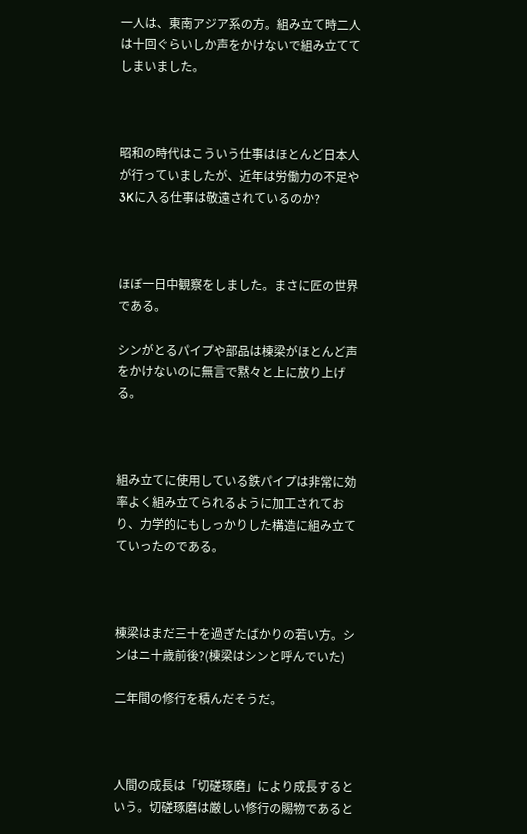一人は、東南アジア系の方。組み立て時二人は十回ぐらいしか声をかけないで組み立ててしまいました。



昭和の時代はこういう仕事はほとんど日本人が行っていましたが、近年は労働力の不足や3Kに入る仕事は敬遠されているのか?



ほぼ一日中観察をしました。まさに匠の世界である。

シンがとるパイプや部品は棟梁がほとんど声をかけないのに無言で黙々と上に放り上げる。



組み立てに使用している鉄パイプは非常に効率よく組み立てられるように加工されており、力学的にもしっかりした構造に組み立てていったのである。



棟梁はまだ三十を過ぎたばかりの若い方。シンはニ十歳前後?(棟梁はシンと呼んでいた)

二年間の修行を積んだそうだ。



人間の成長は「切磋琢磨」により成長するという。切磋琢磨は厳しい修行の賜物であると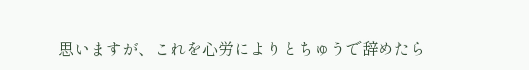思いますが、これを心労によりとちゅうで辞めたら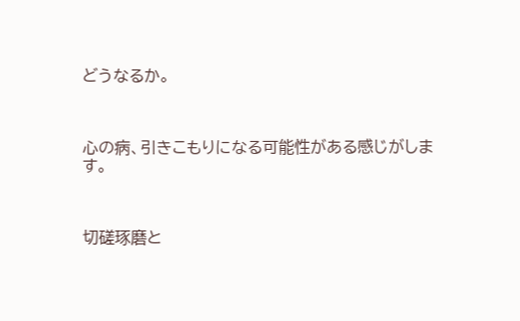どうなるか。



心の病、引きこもりになる可能性がある感じがします。



切磋琢磨と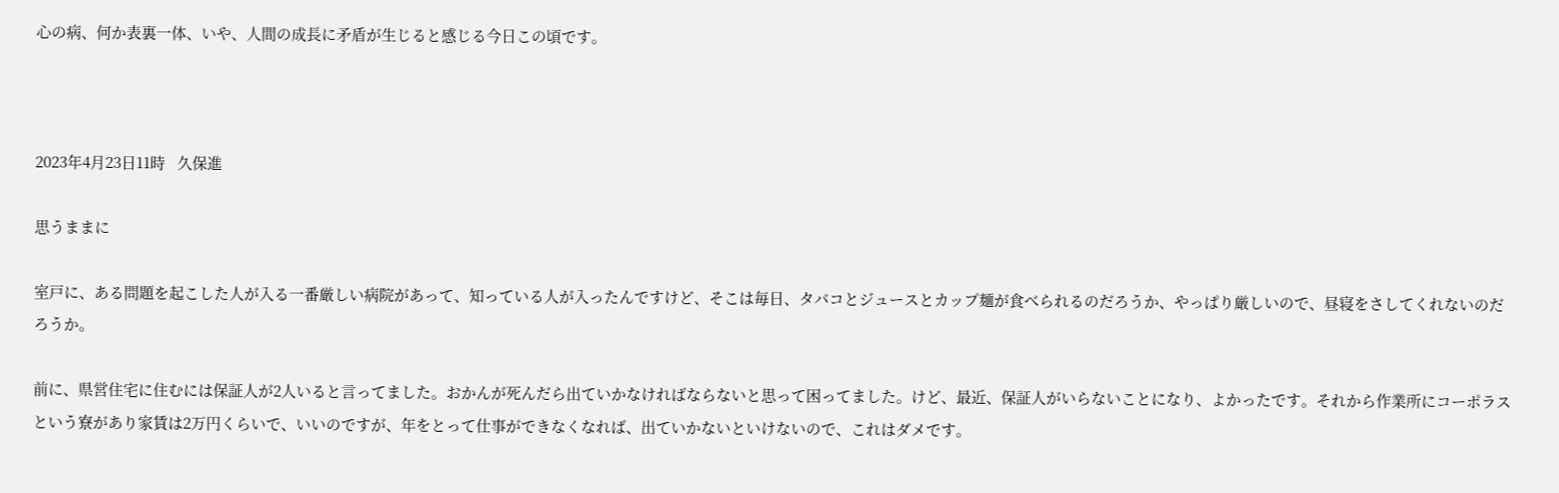心の病、何か表裏一体、いや、人間の成長に矛盾が生じると感じる今日この頃です。



2023年4月23日11時   久保進

思うままに

室戸に、ある問題を起こした人が入る一番厳しい病院があって、知っている人が入ったんですけど、そこは毎日、タバコとジュースとカップ麺が食べられるのだろうか、やっぱり厳しいので、昼寝をさしてくれないのだろうか。

前に、県営住宅に住むには保証人が2人いると言ってました。おかんが死んだら出ていかなければならないと思って困ってました。けど、最近、保証人がいらないことになり、よかったです。それから作業所にコーポラスという寮があり家賃は2万円くらいで、いいのですが、年をとって仕事ができなくなれば、出ていかないといけないので、これはダメです。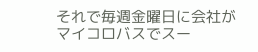それで毎週金曜日に会社がマイコロバスでスー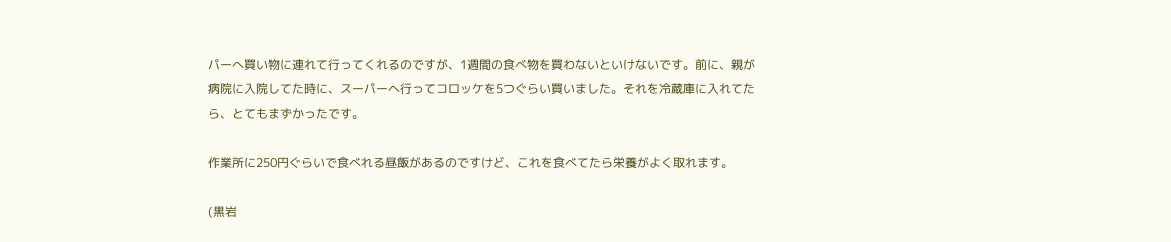パーへ買い物に連れて行ってくれるのですが、1週間の食べ物を買わないといけないです。前に、親が病院に入院してた時に、スーパーへ行ってコロッケを5つぐらい買いました。それを冷蔵庫に入れてたら、とてもまずかったです。

作業所に250円ぐらいで食べれる昼飯があるのですけど、これを食べてたら栄養がよく取れます。

(黒岩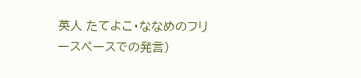英人 たてよこ・ななめのフリースペースでの発言)